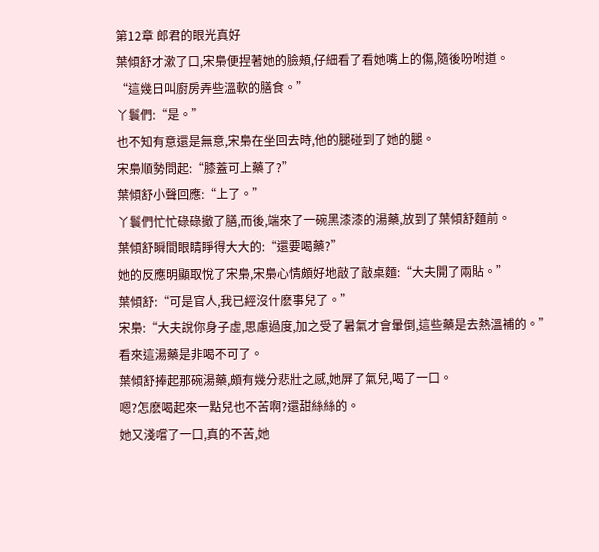第12章 郎君的眼光真好
葉傾舒才漱了口,宋梟便捏著她的臉頰,仔細看了看她嘴上的傷,隨後吩咐道。
“這幾日叫廚房弄些溫軟的膳食。”
丫鬟們:“是。”
也不知有意還是無意,宋梟在坐回去時,他的腿碰到了她的腿。
宋梟順勢問起:“膝蓋可上藥了?”
葉傾舒小聲回應:“上了。”
丫鬟們忙忙碌碌撤了膳,而後,端來了一碗黑漆漆的湯藥,放到了葉傾舒麵前。
葉傾舒瞬間眼睛睜得大大的:“還要喝藥?”
她的反應明顯取悅了宋梟,宋梟心情頗好地敲了敲桌麵:“大夫開了兩貼。”
葉傾舒:“可是官人,我已經沒什麽事兒了。”
宋梟:“大夫說你身子虛,思慮過度,加之受了暑氣才會暈倒,這些藥是去熱溫補的。”
看來這湯藥是非喝不可了。
葉傾舒捧起那碗湯藥,頗有幾分悲壯之感,她屏了氣兒,喝了一口。
嗯?怎麽喝起來一點兒也不苦啊?還甜絲絲的。
她又淺嚐了一口,真的不苦,她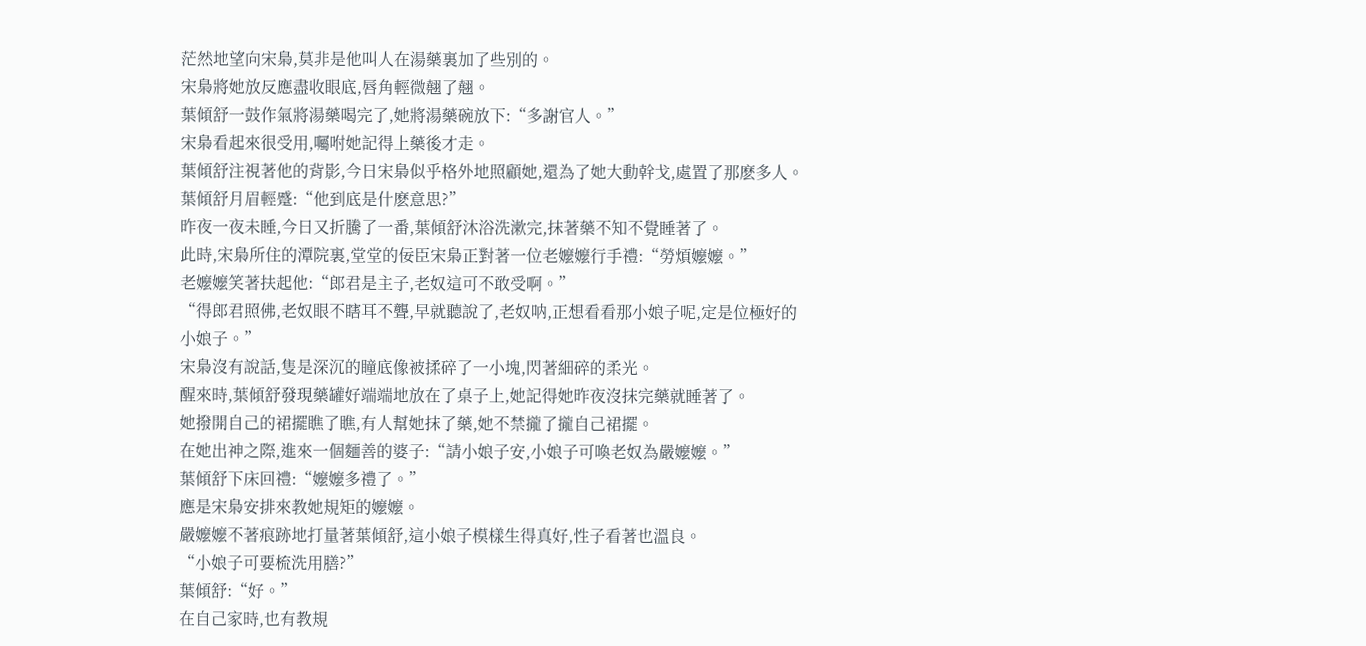茫然地望向宋梟,莫非是他叫人在湯藥裏加了些別的。
宋梟將她放反應盡收眼底,唇角輕微翹了翹。
葉傾舒一鼓作氣將湯藥喝完了,她將湯藥碗放下:“多謝官人。”
宋梟看起來很受用,囑咐她記得上藥後才走。
葉傾舒注視著他的背影,今日宋梟似乎格外地照顧她,還為了她大動幹戈,處置了那麽多人。
葉傾舒月眉輕蹙:“他到底是什麽意思?”
昨夜一夜未睡,今日又折騰了一番,葉傾舒沐浴洗漱完,抹著藥不知不覺睡著了。
此時,宋梟所住的潭院裏,堂堂的佞臣宋梟正對著一位老嬤嬤行手禮:“勞煩嬤嬤。”
老嬤嬤笑著扶起他:“郎君是主子,老奴這可不敢受啊。”
“得郎君照佛,老奴眼不瞎耳不聾,早就聽說了,老奴呐,正想看看那小娘子呢,定是位極好的小娘子。”
宋梟沒有說話,隻是深沉的瞳底像被揉碎了一小塊,閃著細碎的柔光。
醒來時,葉傾舒發現藥罐好端端地放在了桌子上,她記得她昨夜沒抹完藥就睡著了。
她撥開自己的裙擺瞧了瞧,有人幫她抹了藥,她不禁攏了攏自己裙擺。
在她出神之際,進來一個麵善的婆子:“請小娘子安,小娘子可喚老奴為嚴嬤嬤。”
葉傾舒下床回禮:“嬤嬤多禮了。”
應是宋梟安排來教她規矩的嬤嬤。
嚴嬤嬤不著痕跡地打量著葉傾舒,這小娘子模樣生得真好,性子看著也溫良。
“小娘子可要梳洗用膳?”
葉傾舒:“好。”
在自己家時,也有教規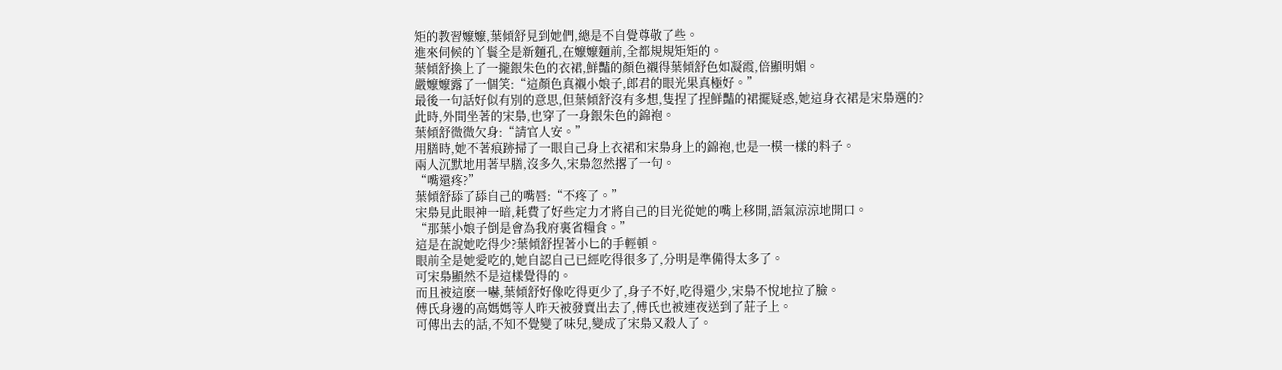矩的教習嬤嬤,葉傾舒見到她們,總是不自覺尊敬了些。
進來伺候的丫鬟全是新麵孔,在嬤嬤麵前,全都規規矩矩的。
葉傾舒換上了一攏銀朱色的衣裙,鮮豔的顏色襯得葉傾舒色如凝霞,倍顯明媚。
嚴嬤嬤露了一個笑:“這顏色真襯小娘子,郎君的眼光果真極好。”
最後一句話好似有別的意思,但葉傾舒沒有多想,隻捏了捏鮮豔的裙擺疑惑,她這身衣裙是宋梟選的?
此時,外間坐著的宋梟,也穿了一身銀朱色的錦袍。
葉傾舒微微欠身:“請官人安。”
用膳時,她不著痕跡掃了一眼自己身上衣裙和宋梟身上的錦袍,也是一模一樣的料子。
兩人沉默地用著早膳,沒多久,宋梟忽然撂了一句。
“嘴還疼?”
葉傾舒舔了舔自己的嘴唇:“不疼了。”
宋梟見此眼神一暗,耗費了好些定力才將自己的目光從她的嘴上移開,語氣涼涼地開口。
“那葉小娘子倒是會為我府裏省糧食。”
這是在說她吃得少?葉傾舒捏著小匕的手輕頓。
眼前全是她愛吃的,她自認自己已經吃得很多了,分明是準備得太多了。
可宋梟顯然不是這樣覺得的。
而且被這麽一嚇,葉傾舒好像吃得更少了,身子不好,吃得還少,宋梟不悅地拉了臉。
傅氏身邊的高媽媽等人昨天被發賣出去了,傅氏也被連夜送到了莊子上。
可傳出去的話,不知不覺變了味兒,變成了宋梟又殺人了。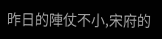昨日的陣仗不小,宋府的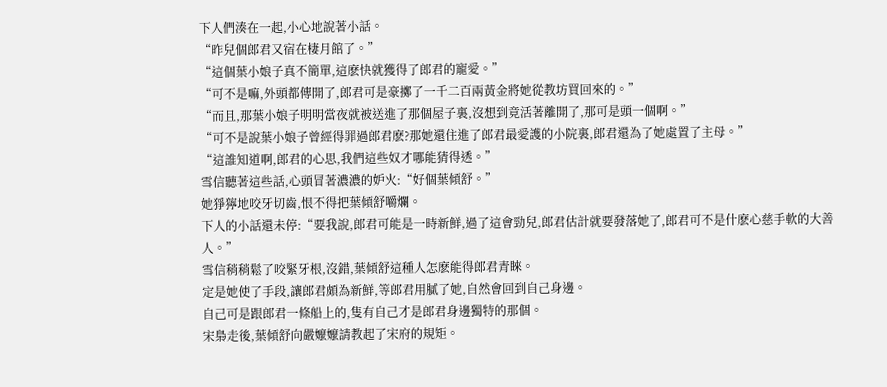下人們湊在一起,小心地說著小話。
“昨兒個郎君又宿在棲月館了。”
“這個葉小娘子真不簡單,這麽快就獲得了郎君的寵愛。”
“可不是嘛,外頭都傳開了,郎君可是豪擲了一千二百兩黃金將她從教坊買回來的。”
“而且,那葉小娘子明明當夜就被送進了那個屋子裏,沒想到竟活著離開了,那可是頭一個啊。”
“可不是說葉小娘子曾經得罪過郎君麽?那她還住進了郎君最愛護的小院裏,郎君還為了她處置了主母。”
“這誰知道啊,郎君的心思,我們這些奴才哪能猜得透。”
雪信聽著這些話,心頭冒著濃濃的妒火:“好個葉傾舒。”
她猙獰地咬牙切齒,恨不得把葉傾舒嚼爛。
下人的小話還未停:“要我說,郎君可能是一時新鮮,過了這會勁兒,郎君估計就要發落她了,郎君可不是什麽心慈手軟的大善人。”
雪信稍稍鬆了咬緊牙根,沒錯,葉傾舒這種人怎麽能得郎君青睞。
定是她使了手段,讓郎君頗為新鮮,等郎君用膩了她,自然會回到自己身邊。
自己可是跟郎君一條船上的,隻有自己才是郎君身邊獨特的那個。
宋梟走後,葉傾舒向嚴嬤嬤請教起了宋府的規矩。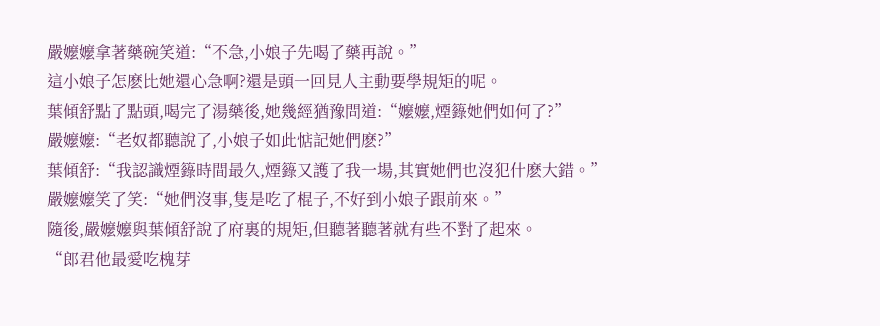嚴嬤嬤拿著藥碗笑道:“不急,小娘子先喝了藥再說。”
這小娘子怎麽比她還心急啊?還是頭一回見人主動要學規矩的呢。
葉傾舒點了點頭,喝完了湯藥後,她幾經猶豫問道:“嬤嬤,煙籙她們如何了?”
嚴嬤嬤:“老奴都聽說了,小娘子如此惦記她們麽?”
葉傾舒:“我認識煙籙時間最久,煙籙又護了我一場,其實她們也沒犯什麽大錯。”
嚴嬤嬤笑了笑:“她們沒事,隻是吃了棍子,不好到小娘子跟前來。”
隨後,嚴嬤嬤與葉傾舒說了府裏的規矩,但聽著聽著就有些不對了起來。
“郎君他最愛吃槐芽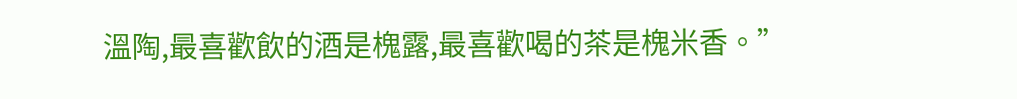溫陶,最喜歡飲的酒是槐露,最喜歡喝的茶是槐米香。”